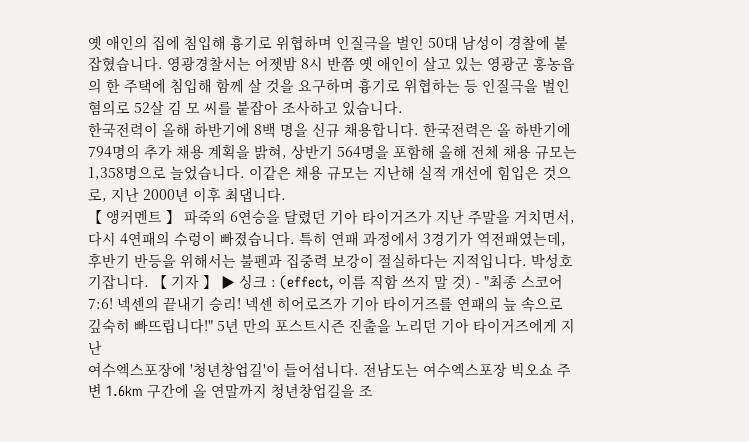옛 애인의 집에 침입해 흉기로 위협하며 인질극을 벌인 50대 남성이 경찰에 붙잡혔습니다. 영광경찰서는 어젯밤 8시 반쯤 옛 애인이 살고 있는 영광군 홍농읍의 한 주택에 침입해 함께 살 것을 요구하며 흉기로 위협하는 등 인질극을 벌인 혐의로 52살 김 모 씨를 붙잡아 조사하고 있습니다.
한국전력이 올해 하반기에 8백 명을 신규 채용합니다. 한국전력은 올 하반기에 794명의 추가 채용 계획을 밝혀, 상반기 564명을 포함해 올해 전체 채용 규모는 1,358명으로 늘었습니다. 이같은 채용 규모는 지난해 실적 개선에 힘입은 것으로, 지난 2000년 이후 최댑니다.
【 앵커멘트 】 파죽의 6연승을 달렸던 기아 타이거즈가 지난 주말을 거치면서, 다시 4연패의 수렁이 빠졌습니다. 특히 연패 과정에서 3경기가 역전패였는데, 후반기 반등을 위해서는 불펜과 집중력 보강이 절실하다는 지적입니다. 박성호 기잡니다. 【 기자 】 ▶ 싱크 : (effect, 이름 직함 쓰지 말 것) - "최종 스코어 7:6! 넥센의 끝내기 승리! 넥센 히어로즈가 기아 타이거즈를 연패의 늪 속으로 깊숙히 빠뜨립니다!" 5년 만의 포스트시즌 진출을 노리던 기아 타이거즈에게 지난
여수엑스포장에 '청년창업길'이 들어섭니다. 전남도는 여수엑스포장 빅오쇼 주변 1.6km 구간에 올 연말까지 청년창업길을 조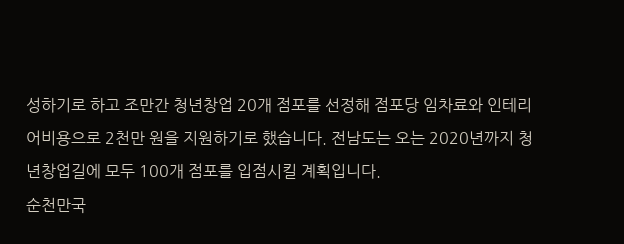성하기로 하고 조만간 청년창업 20개 점포를 선정해 점포당 임차료와 인테리어비용으로 2천만 원을 지원하기로 했습니다. 전남도는 오는 2020년까지 청년창업길에 모두 100개 점포를 입점시킬 계획입니다.
순천만국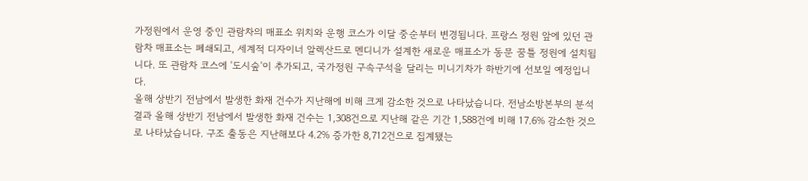가정원에서 운영 중인 관람차의 매표소 위치와 운행 코스가 이달 중순부터 변경됩니다. 프랑스 정원 앞에 있던 관람차 매표소는 폐쇄되고, 세계적 디자이너 알렉산드로 멘디니가 설계한 새로운 매표소가 동문 꿈틀 정원에 설치됩니다. 또 관람차 코스에 '도시숲'이 추가되고, 국가정원 구속구석을 달리는 미니기차가 하반기에 선보일 예정입니다.
올해 상반기 전남에서 발생한 화재 건수가 지난해에 비해 크게 감소한 것으로 나타났습니다. 전남소방본부의 분석 결과 올해 상반기 전남에서 발생한 화재 건수는 1,308건으로 지난해 같은 기간 1,588건에 비해 17.6% 감소한 것으로 나타났습니다. 구조 출동은 지난해보다 4.2% 증가한 8,712건으로 집계됐는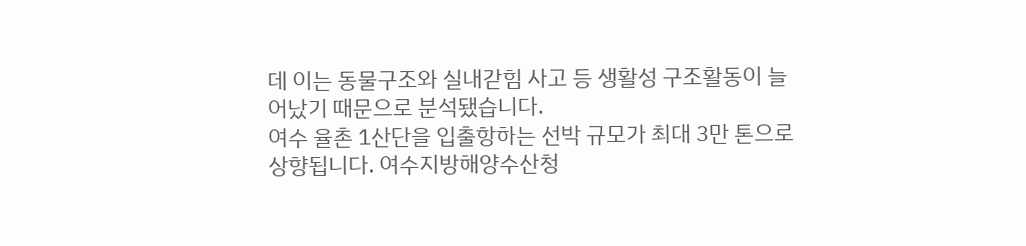데 이는 동물구조와 실내갇힘 사고 등 생활성 구조활동이 늘어났기 때문으로 분석됐습니다.
여수 율촌 1산단을 입출항하는 선박 규모가 최대 3만 톤으로 상향됩니다. 여수지방해양수산청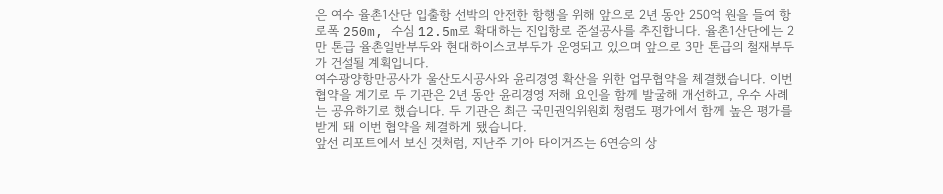은 여수 율촌1산단 입출항 선박의 안전한 항행을 위해 앞으로 2년 동안 250억 원을 들여 항로폭 250m, 수심 12.5m로 확대하는 진입항로 준설공사를 추진합니다. 율촌1산단에는 2만 톤급 율촌일반부두와 현대하이스코부두가 운영되고 있으며 앞으로 3만 톤급의 철재부두가 건설될 계획입니다.
여수광양항만공사가 울산도시공사와 윤리경영 확산을 위한 업무협약을 체결했습니다. 이번 협약을 계기로 두 기관은 2년 동안 윤리경영 저해 요인을 함께 발굴해 개선하고, 우수 사례는 공유하기로 했습니다. 두 기관은 최근 국민권익위원회 청렴도 평가에서 함께 높은 평가를 받게 돼 이번 협약을 체결하게 됐습니다.
앞선 리포트에서 보신 것처럼, 지난주 기아 타이거즈는 6연승의 상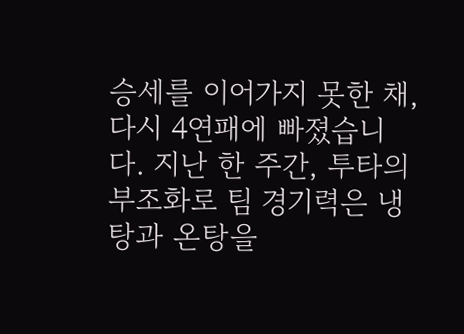승세를 이어가지 못한 채, 다시 4연패에 빠졌습니다. 지난 한 주간, 투타의 부조화로 팀 경기력은 냉탕과 온탕을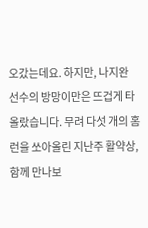오갔는데요. 하지만, 나지완 선수의 방망이만은 뜨겁게 타올랐습니다. 무려 다섯 개의 홈런을 쏘아올린 지난주 활약상, 함께 만나보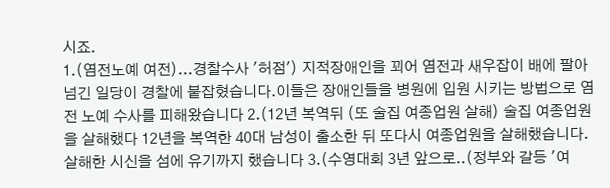시죠.
1.(염전노예 여전)...경찰수사 '허점') 지적장애인을 꾀어 염전과 새우잡이 배에 팔아넘긴 일당이 경찰에 붙잡혔습니다.이들은 장애인들을 병원에 입원 시키는 방법으로 염전 노예 수사를 피해왔습니다 2.(12년 복역뒤 (또 술집 여종업원 살해) 술집 여종업원을 살해했다 12년을 복역한 40대 남성이 출소한 뒤 또다시 여종업원을 살해했습니다. 살해한 시신을 섬에 유기까지 했습니다 3.(수영대회 3년 앞으로..(정부와 갈등 '여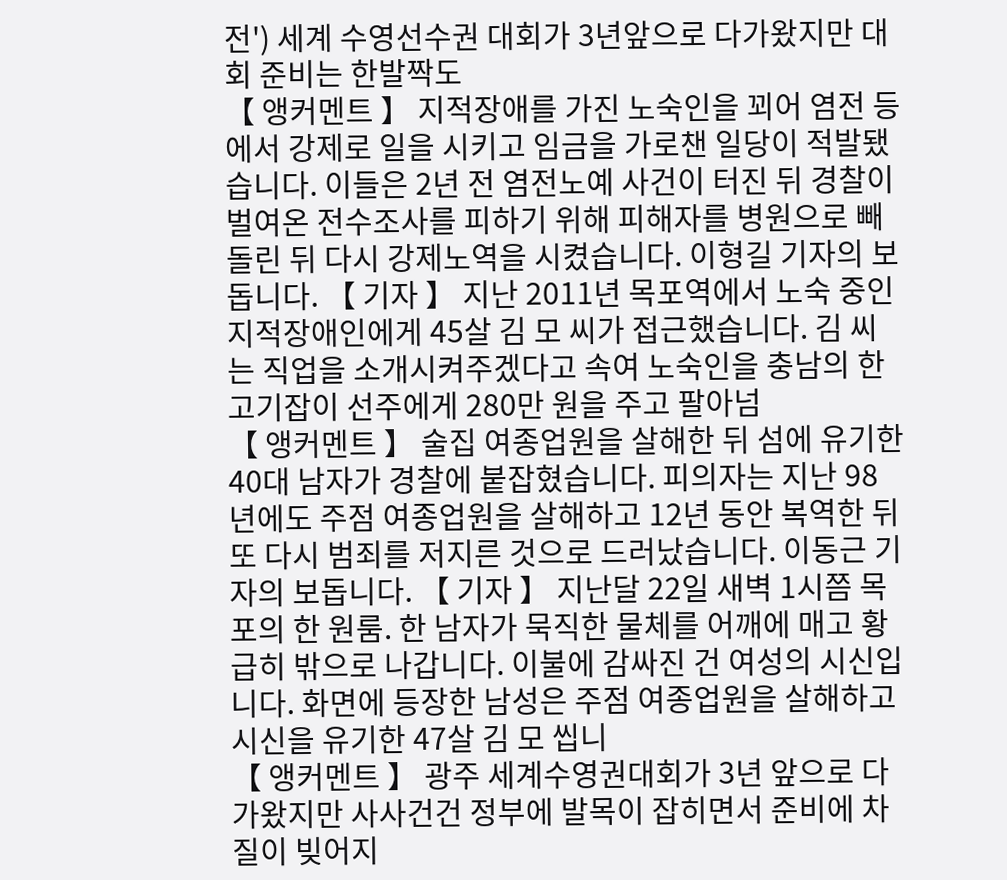전') 세계 수영선수권 대회가 3년앞으로 다가왔지만 대회 준비는 한발짝도
【 앵커멘트 】 지적장애를 가진 노숙인을 꾀어 염전 등에서 강제로 일을 시키고 임금을 가로챈 일당이 적발됐습니다. 이들은 2년 전 염전노예 사건이 터진 뒤 경찰이 벌여온 전수조사를 피하기 위해 피해자를 병원으로 빼돌린 뒤 다시 강제노역을 시켰습니다. 이형길 기자의 보돕니다. 【 기자 】 지난 2011년 목포역에서 노숙 중인 지적장애인에게 45살 김 모 씨가 접근했습니다. 김 씨는 직업을 소개시켜주겠다고 속여 노숙인을 충남의 한 고기잡이 선주에게 280만 원을 주고 팔아넘
【 앵커멘트 】 술집 여종업원을 살해한 뒤 섬에 유기한 40대 남자가 경찰에 붙잡혔습니다. 피의자는 지난 98년에도 주점 여종업원을 살해하고 12년 동안 복역한 뒤 또 다시 범죄를 저지른 것으로 드러났습니다. 이동근 기자의 보돕니다. 【 기자 】 지난달 22일 새벽 1시쯤 목포의 한 원룸. 한 남자가 묵직한 물체를 어깨에 매고 황급히 밖으로 나갑니다. 이불에 감싸진 건 여성의 시신입니다. 화면에 등장한 남성은 주점 여종업원을 살해하고 시신을 유기한 47살 김 모 씹니
【 앵커멘트 】 광주 세계수영권대회가 3년 앞으로 다가왔지만 사사건건 정부에 발목이 잡히면서 준비에 차질이 빚어지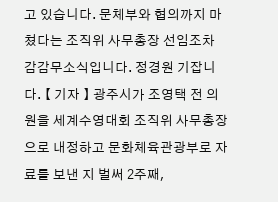고 있습니다. 문체부와 협의까지 마쳤다는 조직위 사무총장 선임조차 감감무소식입니다. 정경원 기잡니다. 【 기자 】 광주시가 조영택 전 의원을 세계수영대회 조직위 사무총장으로 내정하고 문화체육관광부로 자료를 보낸 지 벌써 2주째,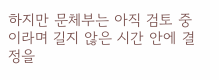하지만 문체부는 아직 검토 중이라며 길지 않은 시간 안에 결정을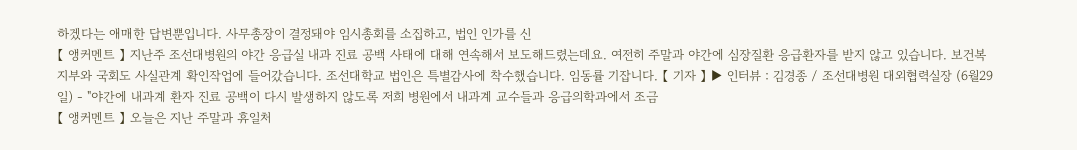하겠다는 애매한 답변뿐입니다. 사무총장이 결정돼야 임시총회를 소집하고, 법인 인가를 신
【 앵커멘트 】 지난주 조선대병원의 야간 응급실 내과 진료 공백 사태에 대해 연속해서 보도해드렸는데요. 여전히 주말과 야간에 심장질환 응급환자를 받지 않고 있습니다. 보건복지부와 국회도 사실관계 확인작업에 들어갔습니다. 조선대학교 법인은 특별감사에 착수했습니다. 임동률 기잡니다. 【 기자 】 ▶ 인터뷰 : 김경종 / 조선대병원 대외협력실장 (6월29일) - "야간에 내과계 환자 진료 공백이 다시 발생하지 않도록 저희 병원에서 내과계 교수들과 응급의학과에서 조금
【 앵커멘트 】 오늘은 지난 주말과 휴일처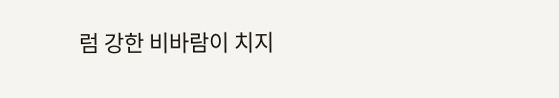럼 강한 비바람이 치지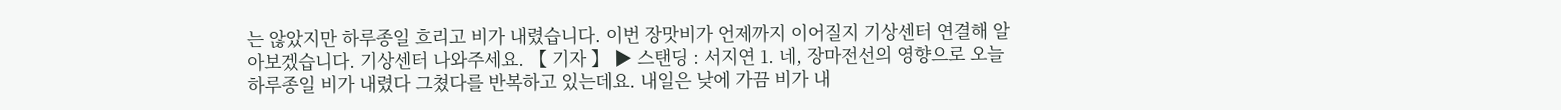는 않았지만 하루종일 흐리고 비가 내렸습니다. 이번 장맛비가 언제까지 이어질지 기상센터 연결해 알아보겠습니다. 기상센터 나와주세요. 【 기자 】 ▶ 스탠딩 : 서지연 1. 네, 장마전선의 영향으로 오늘 하루종일 비가 내렸다 그쳤다를 반복하고 있는데요. 내일은 낮에 가끔 비가 내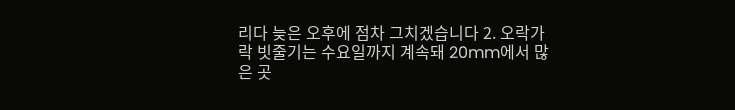리다 늦은 오후에 점차 그치겠습니다 2. 오락가락 빗줄기는 수요일까지 계속돼 20mm에서 많은 곳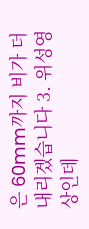은 60mm까지 비가 더 내리겠습니다 3. 위성영상인데